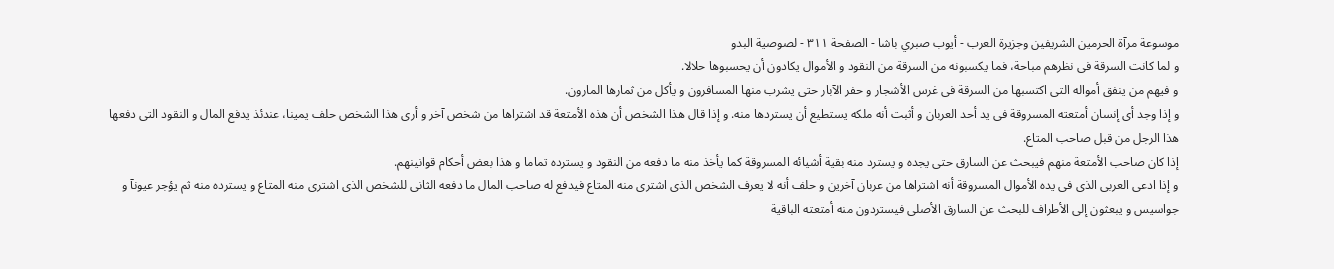موسوعة مرآة الحرمين الشريفين وجزيرة العرب - أيوب صبري باشا - الصفحة ٣١١ - لصوصية البدو
و لما كانت السرقة فى نظرهم مباحة، فما يكسبونه من السرقة من النقود و الأموال يكادون أن يحسبوها حلالا.
و فيهم من ينفق أمواله التى اكتسبها من السرقة فى غرس الأشجار و حفر الآبار حتى يشرب منها المسافرون و يأكل من ثمارها المارون.
و إذا وجد أى إنسان أمتعته المسروقة فى يد أحد العربان و أثبت أنه ملكه يستطيع أن يستردها منه. و إذا قال هذا الشخص أن هذه الأمتعة قد اشتراها من شخص آخر و أرى هذا الشخص حلف يمينا، عندئذ يدفع المال و النقود التى دفعها هذا الرجل من قبل صاحب المتاع.
إذا كان صاحب الأمتعة منهم فيبحث عن السارق حتى يجده و يسترد منه بقية أشيائه المسروقة كما يأخذ منه ما دفعه من النقود و يسترده تماما و هذا بعض أحكام قوانينهم.
و إذا ادعى العربى الذى فى يده الأموال المسروقة أنه اشتراها من عربان آخرين و حلف أنه لا يعرف الشخص الذى اشترى منه المتاع فيدفع له صاحب المال ما دفعه الثانى للشخص الذى اشترى منه المتاع و يسترده منه ثم يؤجر عيونآ و جواسيس و يبعثون إلى الأطراف للبحث عن السارق الأصلى فيستردون منه أمتعته الباقية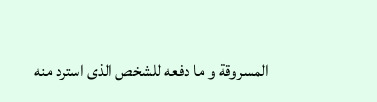المسروقة و ما دفعه للشخص الذى استرد منه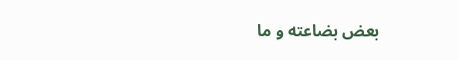بعض بضاعته و ما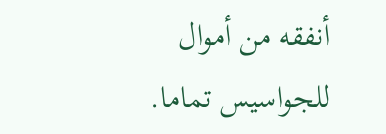أنفقه من أموال للجواسيس تماما.